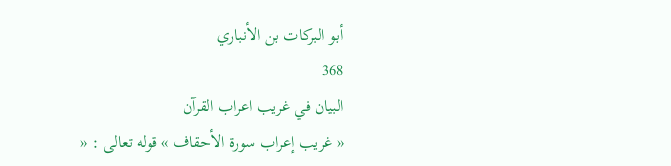أبو البركات بن الأنباري
368
البيان في غريب اعراب القرآن
« غريب إعراب سورة الأحقاف » قوله تعالى : «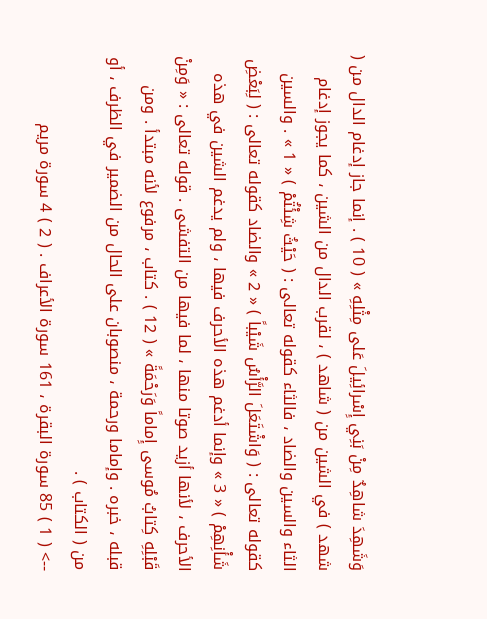وَشَهِدَ شاهِدٌ مِنْ بَنِي إِسْرائِيلَ عَلى مِثْلِهِ » ( 10 ) . إنما جاز إدغام الدال من ( شهد ) في الشين من ( شاهد ) ، لقرب الدال من الشين ، كما يجوز إدغام الثاء والسين والضاد ، فالثاء كقوله تعالى : ( حَيْثُ شِئْتُمْ ) « 1 » . والسين كقوله تعالى : ( وَاشْتَعَلَ الرَّأْسُ شَيْباً ) « 2 » والضاد كقوله تعالى : ( لِبَعْضِ شَأْنِهِمْ ) « 3 » وإنما أدغم هذه الأحرف فيها ، ولم يدغم الشين في هذه الأحرف ، لأنها أزيد صوتا منها ، لما فيها من التفشى . قوله تعالى : « وَمِنْ قَبْلِهِ كِتابُ مُوسى إِماماً وَرَحْمَةً » ( 12 ) . كتاب ، مرفوع لأنه مبتدأ . ومن قبله ، خبره . وإماما ورحمة ، منصوبان على الحال من الضمير في الظرف ، أو من ( الكتاب ) .
--> ( 1 ) 85 سورة البقرة ، 161 سورة الأعراف . ( 2 ) 4 سورة مريم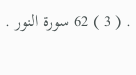. ( 3 ) 62 سورة النور .